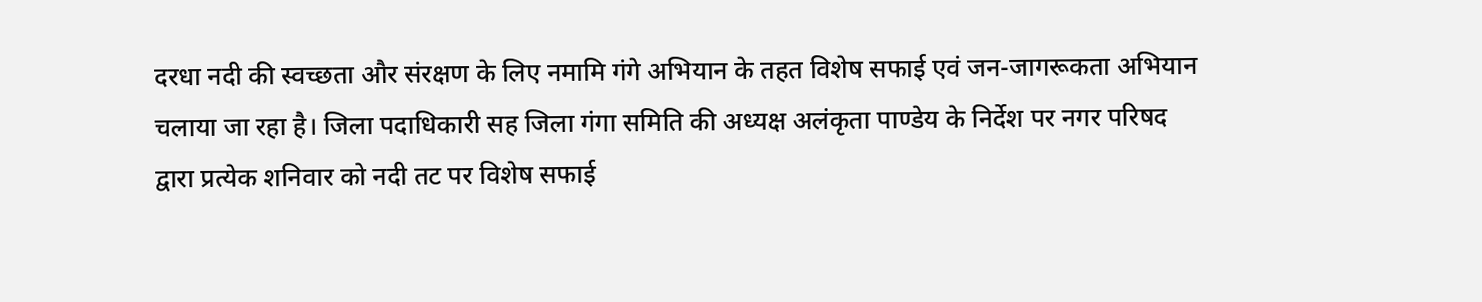दरधा नदी की स्वच्छता और संरक्षण के लिए नमामि गंगे अभियान के तहत विशेष सफाई एवं जन-जागरूकता अभियान चलाया जा रहा है। जिला पदाधिकारी सह जिला गंगा समिति की अध्यक्ष अलंकृता पाण्डेय के निर्देश पर नगर परिषद द्वारा प्रत्येक शनिवार को नदी तट पर विशेष सफाई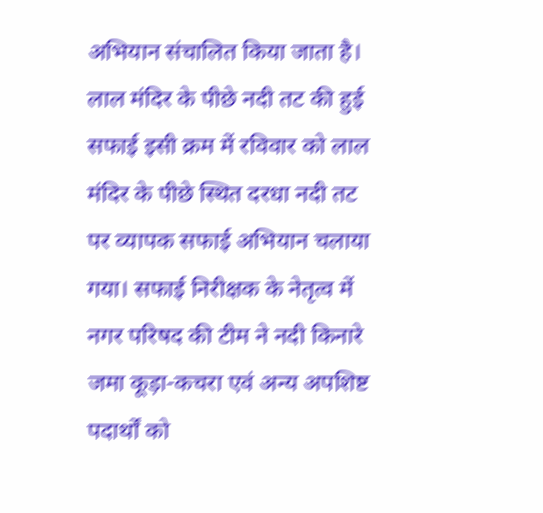अभियान संचालित किया जाता है। लाल मंदिर के पीछे नदी तट की हुई सफाई इसी क्रम में रविवार को लाल मंदिर के पीछे स्थित दरधा नदी तट पर व्यापक सफाई अभियान चलाया गया। सफाई निरीक्षक के नेतृत्व में नगर परिषद की टीम ने नदी किनारे जमा कूड़ा-कचरा एवं अन्य अपशिष्ट पदार्थों को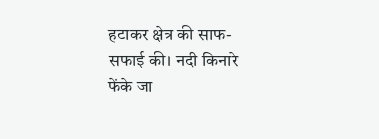हटाकर क्षेत्र की साफ-सफाई की। नदी किनारे फेंके जा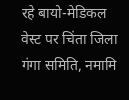रहे बायो-मेडिकल वेस्ट पर चिंता जिला गंगा समिति, नमामि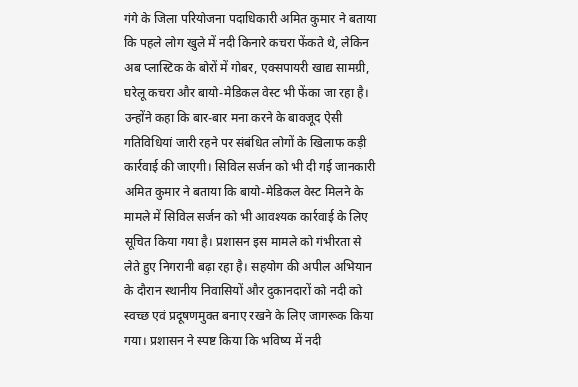गंगे के जिला परियोजना पदाधिकारी अमित कुमार ने बताया कि पहले लोग खुले में नदी किनारे कचरा फेंकते थे, लेकिन अब प्लास्टिक के बोरों में गोबर, एक्सपायरी खाद्य सामग्री, घरेलू कचरा और बायो-मेडिकल वेस्ट भी फेंका जा रहा है। उन्होंने कहा कि बार-बार मना करने के बावजूद ऐसी गतिविधियां जारी रहने पर संबंधित लोगों के खिलाफ कड़ी कार्रवाई की जाएगी। सिविल सर्जन को भी दी गई जानकारी अमित कुमार ने बताया कि बायो-मेडिकल वेस्ट मिलने के मामले में सिविल सर्जन को भी आवश्यक कार्रवाई के लिए सूचित किया गया है। प्रशासन इस मामले को गंभीरता से लेते हुए निगरानी बढ़ा रहा है। सहयोग की अपील अभियान के दौरान स्थानीय निवासियों और दुकानदारों को नदी को स्वच्छ एवं प्रदूषणमुक्त बनाए रखने के लिए जागरूक किया गया। प्रशासन ने स्पष्ट किया कि भविष्य में नदी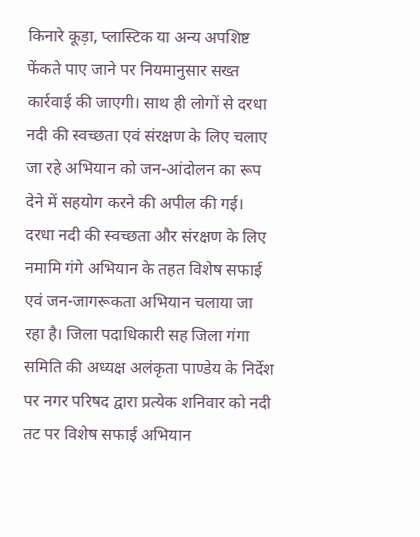किनारे कूड़ा, प्लास्टिक या अन्य अपशिष्ट फेंकते पाए जाने पर नियमानुसार सख्त कार्रवाई की जाएगी। साथ ही लोगों से दरधा नदी की स्वच्छता एवं संरक्षण के लिए चलाए जा रहे अभियान को जन-आंदोलन का रूप देने में सहयोग करने की अपील की गई। दरधा नदी की स्वच्छता और संरक्षण के लिए नमामि गंगे अभियान के तहत विशेष सफाई एवं जन-जागरूकता अभियान चलाया जा रहा है। जिला पदाधिकारी सह जिला गंगा समिति की अध्यक्ष अलंकृता पाण्डेय के निर्देश पर नगर परिषद द्वारा प्रत्येक शनिवार को नदी तट पर विशेष सफाई अभियान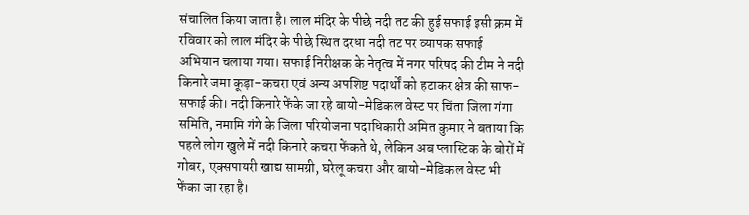संचालित किया जाता है। लाल मंदिर के पीछे नदी तट की हुई सफाई इसी क्रम में रविवार को लाल मंदिर के पीछे स्थित दरधा नदी तट पर व्यापक सफाई अभियान चलाया गया। सफाई निरीक्षक के नेतृत्व में नगर परिषद की टीम ने नदी किनारे जमा कूड़ा-कचरा एवं अन्य अपशिष्ट पदार्थों को हटाकर क्षेत्र की साफ-सफाई की। नदी किनारे फेंके जा रहे बायो-मेडिकल वेस्ट पर चिंता जिला गंगा समिति, नमामि गंगे के जिला परियोजना पदाधिकारी अमित कुमार ने बताया कि पहले लोग खुले में नदी किनारे कचरा फेंकते थे, लेकिन अब प्लास्टिक के बोरों में गोबर, एक्सपायरी खाद्य सामग्री, घरेलू कचरा और बायो-मेडिकल वेस्ट भी फेंका जा रहा है।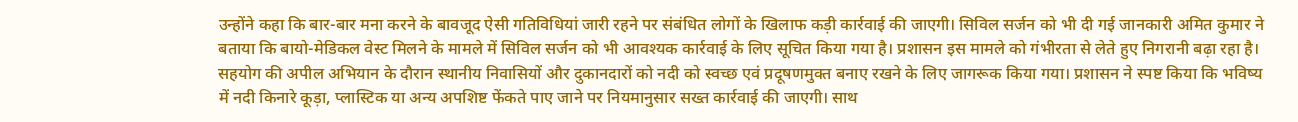उन्होंने कहा कि बार-बार मना करने के बावजूद ऐसी गतिविधियां जारी रहने पर संबंधित लोगों के खिलाफ कड़ी कार्रवाई की जाएगी। सिविल सर्जन को भी दी गई जानकारी अमित कुमार ने बताया कि बायो-मेडिकल वेस्ट मिलने के मामले में सिविल सर्जन को भी आवश्यक कार्रवाई के लिए सूचित किया गया है। प्रशासन इस मामले को गंभीरता से लेते हुए निगरानी बढ़ा रहा है। सहयोग की अपील अभियान के दौरान स्थानीय निवासियों और दुकानदारों को नदी को स्वच्छ एवं प्रदूषणमुक्त बनाए रखने के लिए जागरूक किया गया। प्रशासन ने स्पष्ट किया कि भविष्य में नदी किनारे कूड़ा, प्लास्टिक या अन्य अपशिष्ट फेंकते पाए जाने पर नियमानुसार सख्त कार्रवाई की जाएगी। साथ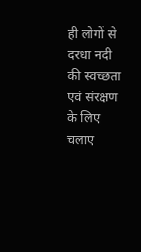ही लोगों से दरधा नदी की स्वच्छता एवं संरक्षण के लिए चलाए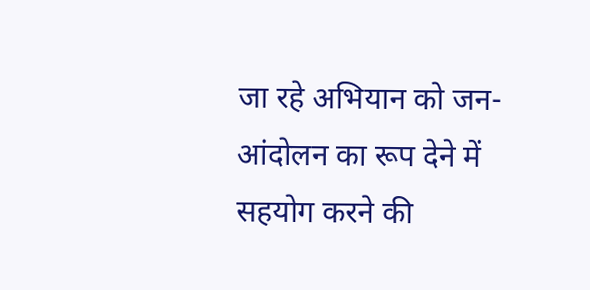जा रहे अभियान को जन-आंदोलन का रूप देने में सहयोग करने की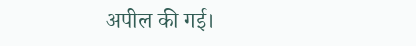अपील की गई।